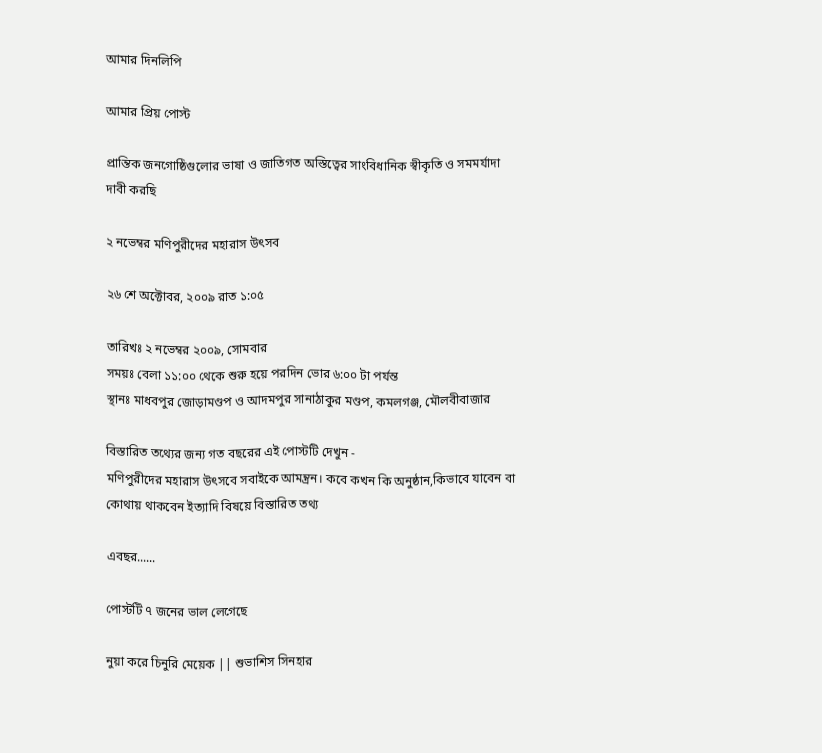আমার দিনলিপি

আমার প্রিয় পোস্ট

প্রান্তিক জনগোষ্ঠিগুলোর ভাষা ও জাতিগত অস্তিত্বের সাংবিধানিক স্বীকৃতি ও সমমর্যাদা দাবী করছি

২ নভেম্বর মণিপুরীদের মহারাস উৎসব

২৬ শে অক্টোবর, ২০০৯ রাত ১:০৫

তারিখঃ ২ নভেম্বর ২০০৯, সোমবার
সময়ঃ বেলা ১১:০০ থেকে শুরু হয়ে পরদিন ভোর ৬:০০ টা পর্যন্ত
স্থানঃ মাধবপুর জোড়ামণ্ডপ ও আদমপুর সানাঠাকুর মণ্ডপ, কমলগঞ্জ, মৌলবীবাজার

বিস্তারিত তথ্যের জন্য গত বছরের এই পোস্টটি দেখুন -
মণিপুরীদের মহারাস উৎসবে সবাইকে আমন্ত্রন। কবে কখন কি অনুষ্ঠান,কিভাবে যাবেন বা কোথায় থাকবেন ইত্যাদি বিষয়ে বিস্তারিত তথ্য

এবছর......

পোস্টটি ৭ জনের ভাল লেগেছে

নুয়া করে চিনুরি মেয়েক || শুভাশিস সিনহার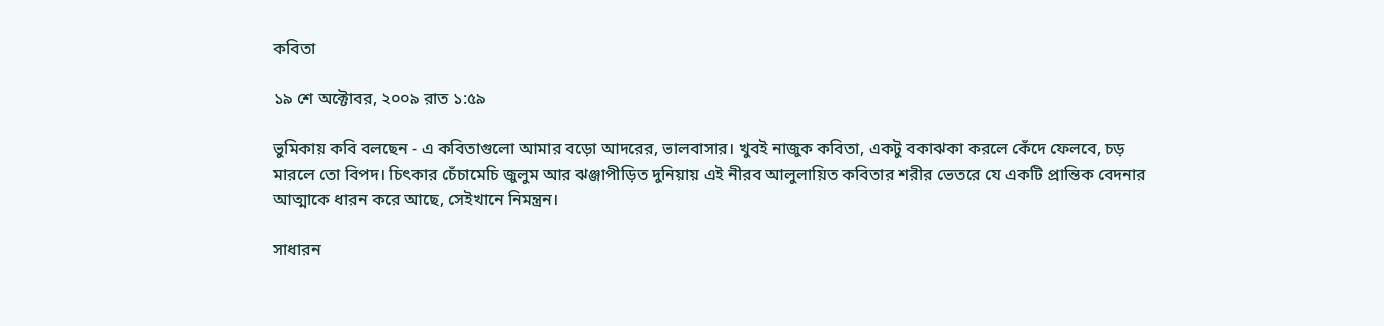কবিতা

১৯ শে অক্টোবর, ২০০৯ রাত ১:৫৯

ভুমিকায় কবি বলছেন - এ কবিতাগুলো আমার বড়ো আদরের, ভালবাসার। খুবই নাজুক কবিতা, একটু বকাঝকা করলে কেঁদে ফেলবে, চড় মারলে তো বিপদ। চিৎকার চেঁচামেচি জুলুম আর ঝঞ্জাপীড়িত দুনিয়ায় এই নীরব আলুলায়িত কবিতার শরীর ভেতরে যে একটি প্রান্তিক বেদনার আত্মাকে ধারন করে আছে, সেইখানে নিমন্ত্রন।

সাধারন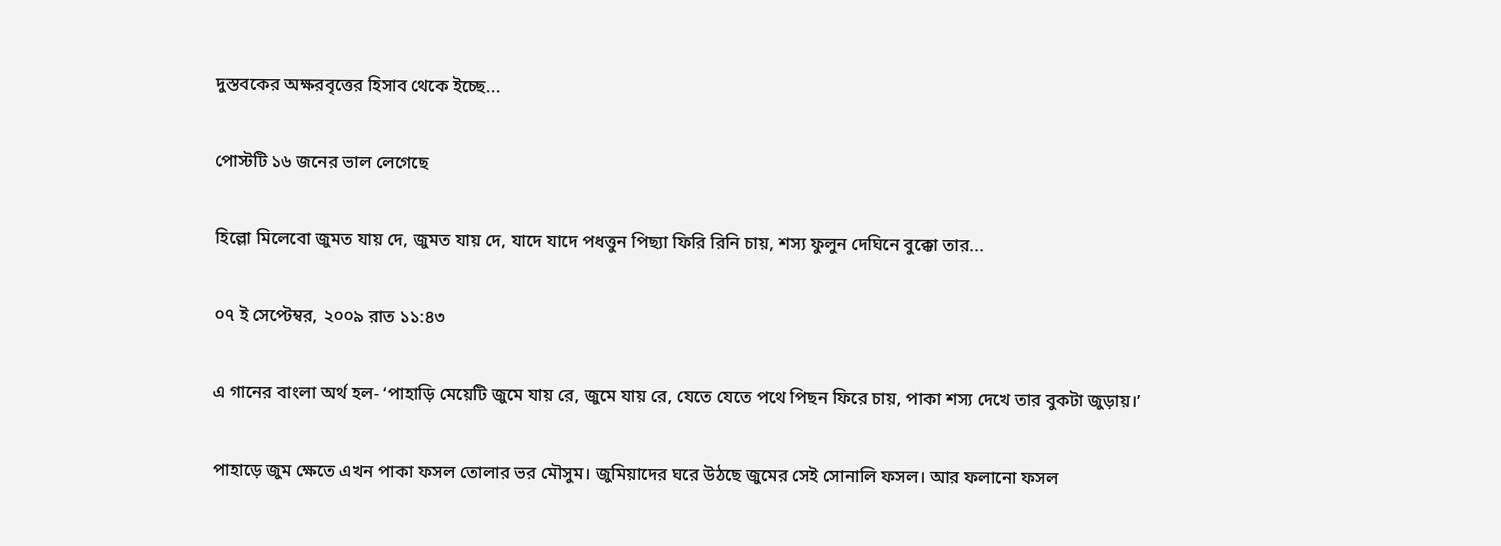দুস্তবকের অক্ষরবৃত্তের হিসাব থেকে ইচ্ছে...

পোস্টটি ১৬ জনের ভাল লেগেছে

হিল্লো মিলেবো জুমত যায় দে, জুমত যায় দে, যাদে যাদে পধত্তুন পিছ্যা ফিরি রিনি চায়, শস্য ফুলুন দেঘিনে বুক্কো তার...

০৭ ই সেপ্টেম্বর, ২০০৯ রাত ১১:৪৩

এ গানের বাংলা অর্থ হল- ‘পাহাড়ি মেয়েটি জুমে যায় রে, জুমে যায় রে, যেতে যেতে পথে পিছন ফিরে চায়, পাকা শস্য দেখে তার বুকটা জুড়ায়।’

পাহাড়ে জুম ক্ষেতে এখন পাকা ফসল তোলার ভর মৌসুম। জুমিয়াদের ঘরে উঠছে জুমের সেই সোনালি ফসল। আর ফলানো ফসল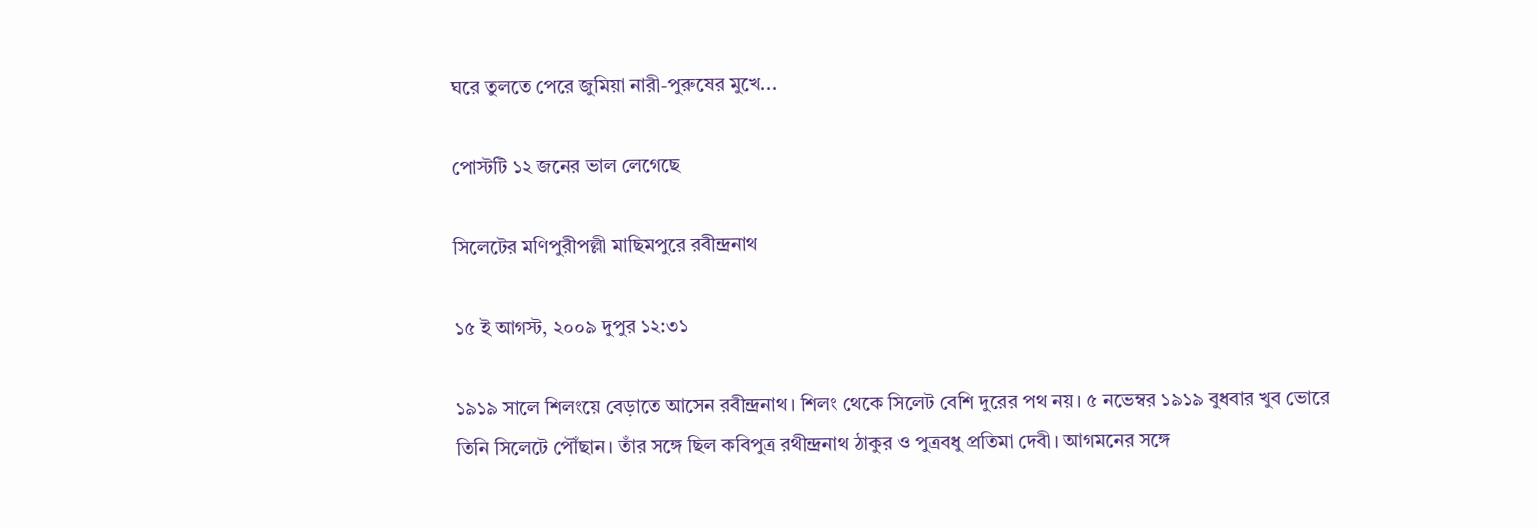ঘরে তুলতে পেরে জুমিয়া নারী-পুরুষের মুখে...

পোস্টটি ১২ জনের ভাল লেগেছে

সিলেটের মণিপুরীপল্লী মাছিমপুরে রবীন্দ্রনাথ

১৫ ই আগস্ট, ২০০৯ দুপুর ১২:৩১

১৯১৯ সালে শিলংয়ে বেড়াতে আসেন রবীন্দ্রনাথ। শিলং থেকে সিলেট বেশি দুরের পথ নয়। ৫ নভেম্বর ১৯১৯ বুধবার খুব ভোরে তিনি সিলেটে পৌঁছান। তাঁর সঙ্গে ছিল কবিপুত্র রথীন্দ্রনাথ ঠাকুর ও পুত্রবধু প্রতিমা দেবী। আগমনের সঙ্গে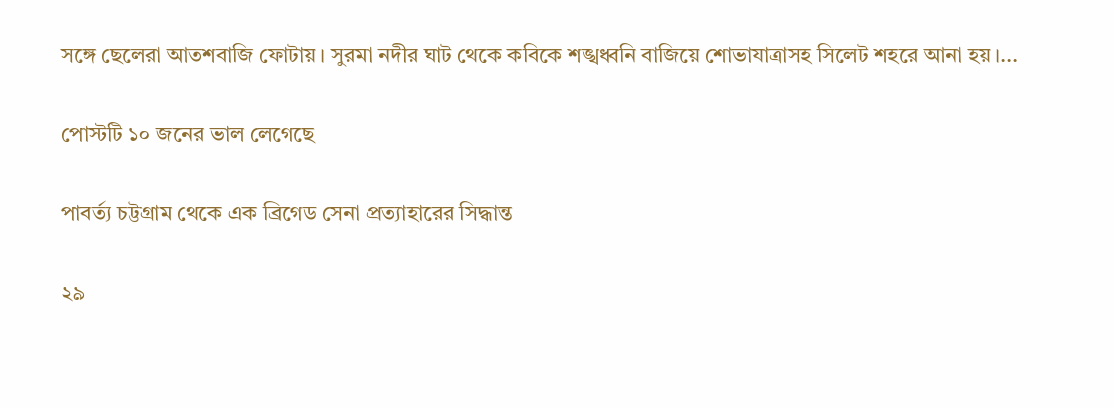সঙ্গে ছেলেরা আতশবাজি ফোটায়। সুরমা নদীর ঘাট থেকে কবিকে শঙ্খধ্বনি বাজিয়ে শোভাযাত্রাসহ সিলেট শহরে আনা হয়।...

পোস্টটি ১০ জনের ভাল লেগেছে

পাবর্ত্য চট্টগ্রাম থেকে এক ব্রিগেড সেনা প্রত্যাহারের সিদ্ধান্ত

২৯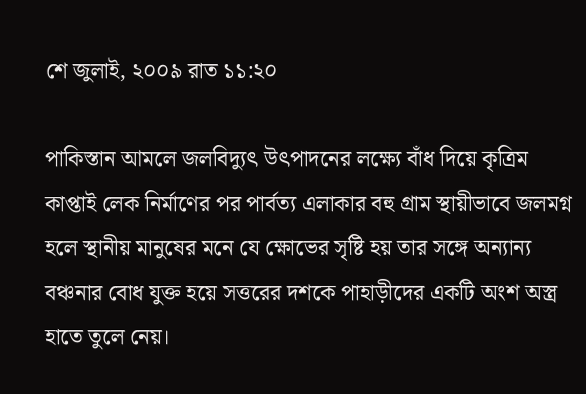শে জুলাই, ২০০৯ রাত ১১:২০

পাকিস্তান আমলে জলবিদ্যুৎ উৎপাদনের লক্ষ্যে বাঁধ দিয়ে কৃত্রিম কাপ্তাই লেক নির্মাণের পর পার্বত্য এলাকার বহু গ্রাম স্থায়ীভাবে জলমগ্ন হলে স্থানীয় মানুষের মনে যে ক্ষোভের সৃষ্টি হয় তার সঙ্গে অন্যান্য বঞ্চনার বোধ যুক্ত হয়ে সত্তরের দশকে পাহাড়ীদের একটি অংশ অস্ত্র হাতে তুলে নেয়।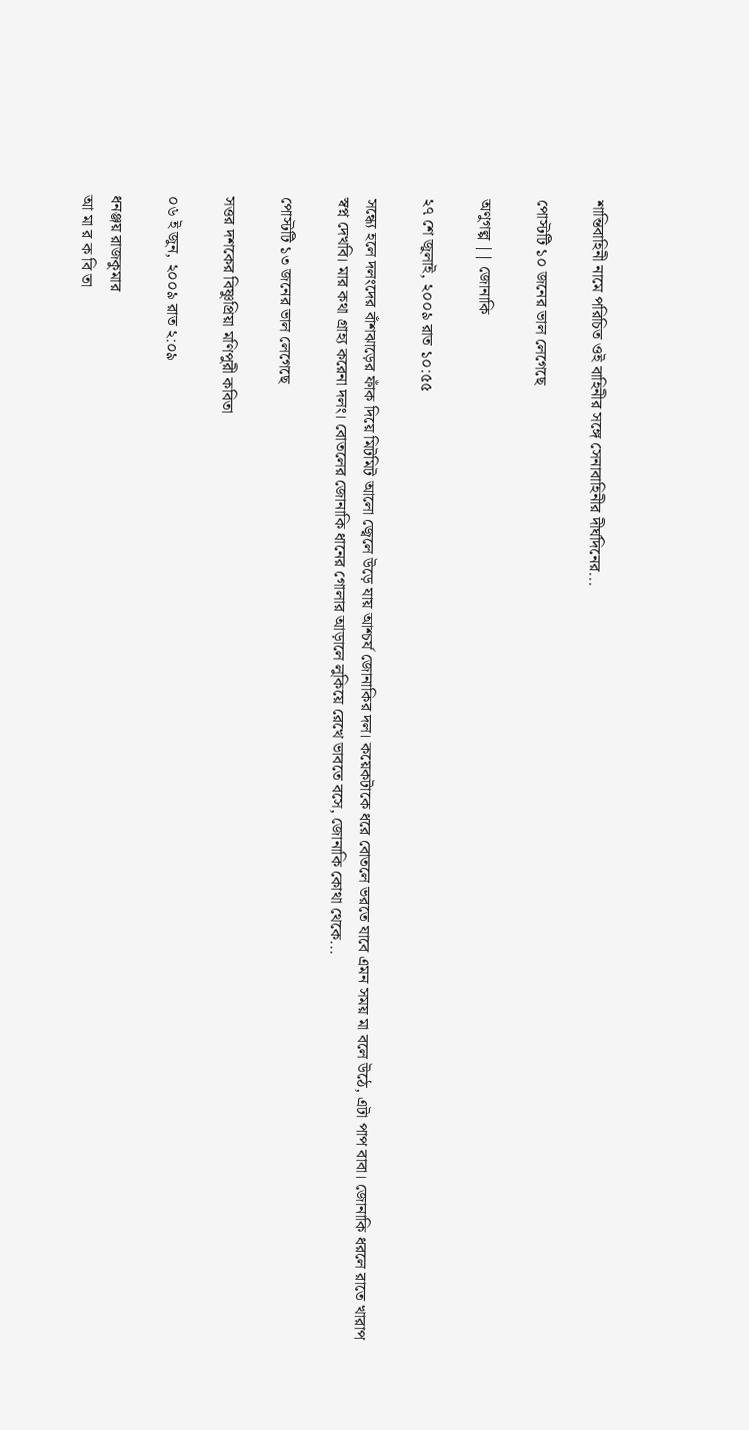শান্তিবাহিনী নামে পরিচিত ওই বাহিনীর সঙ্গে সেনাবাহিনীর দীর্ঘদিনের...

পোস্টটি ১০ জনের ভাল লেগেছে

অণুগল্প || জোনাকি

২৭ শে জুলাই, ২০০৯ রাত ১০:৫৫

সন্ধ্যে হলে দলংদের বাঁশঝাড়ের ফাঁক দিয়ে মিটমিট আলো জ্বেলে উড়ে যায় আশ্চর্য জোনাকির দল। কয়েকটাকে ধরে বোতলে ভরতে যাবে এমন সময় মা বলে উঠে, এটা পাপ বাবা। জোনাকি ধরলে রাতে খারাপ স্বপ্ন দেখবি। মার কথা গ্রাহ্য করেনা দলং। বোতলের জোনাকি ধানের গোলার আড়ালে লুকিয়ে রেখে ভাবতে বসে, জোনাকি কোথা থেকে...

পোস্টটি ১৩ জনের ভাল লেগেছে

সত্তর দশকের বিষ্ণুপ্রিয়া মণিপুরী কবিতা

০৬ ই জুন, ২০০৯ রাত ২:০৯

ধনঞ্জয় রাজকুমার
আ মা র ক বি তা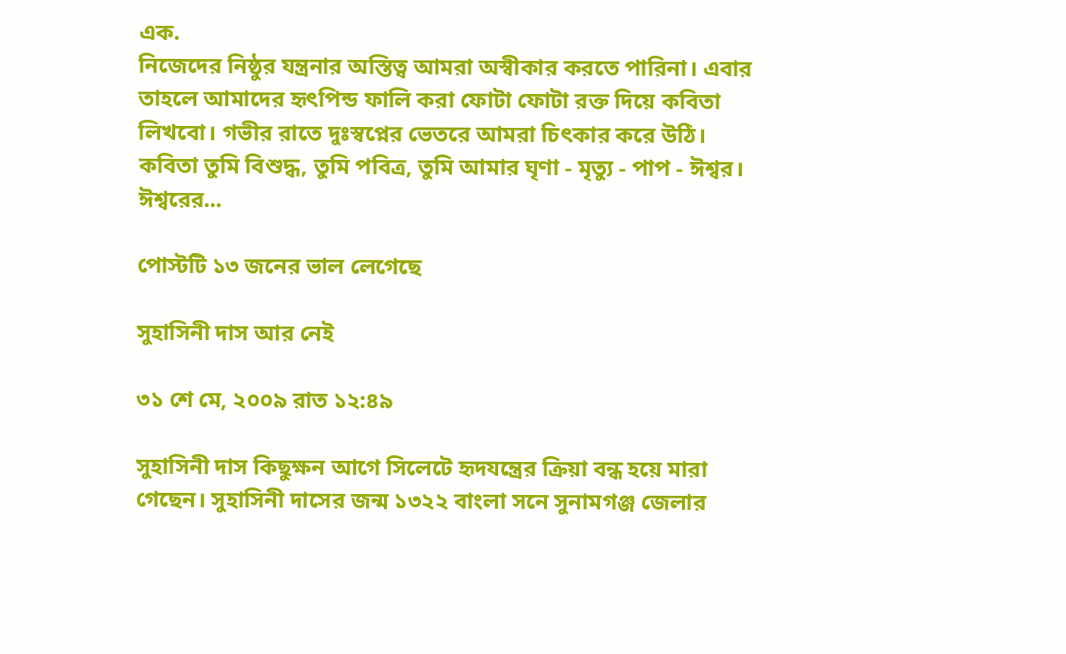এক.
নিজেদের নিষ্ঠুর যন্ত্রনার অস্তিত্ব আমরা অস্বীকার করতে পারিনা। এবার তাহলে আমাদের হৃৎপিন্ড ফালি করা ফোটা ফোটা রক্ত দিয়ে কবিতা লিখবো। গভীর রাতে দুঃস্বপ্নের ভেতরে আমরা চিৎকার করে উঠি। কবিতা তুমি বিশুদ্ধ, তুমি পবিত্র, তুমি আমার ঘৃণা - মৃত্যু - পাপ - ঈশ্বর। ঈশ্বরের...

পোস্টটি ১৩ জনের ভাল লেগেছে

সুহাসিনী দাস আর নেই

৩১ শে মে, ২০০৯ রাত ১২:৪৯

সুহাসিনী দাস কিছুক্ষন আগে সিলেটে হৃদযন্ত্রের ক্রিয়া বন্ধ হয়ে মারা গেছেন। সুহাসিনী দাসের জন্ম ১৩২২ বাংলা সনে সুনামগঞ্জ জেলার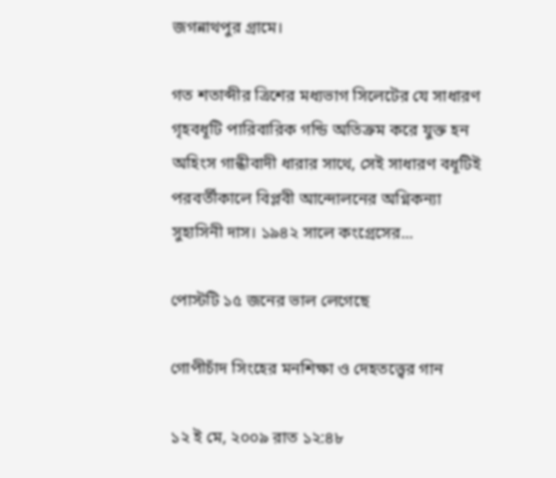জগন্নাথপুর গ্রামে।

গত শতাব্দীর ত্রিশের মধ্যভাগ সিলেটের যে সাধারণ গৃহবধূটি পারিবারিক গন্ডি অতিক্রম করে যুক্ত হন অহিংস গান্ধীবাদী ধারার সাথে, সেই সাধারণ বধূটিই পরবর্তীকালে বিপ্লবী আন্দোলনের অগ্নিকন্যা সুহাসিনী দাস। ১৯৪২ সালে কংগ্রেসের...

পোস্টটি ১৫ জনের ভাল লেগেছে

গোপীচাঁদ সিংহের মনশিক্ষা ও দেহতত্ত্বের গান

১২ ই মে, ২০০৯ রাত ১২:৪৮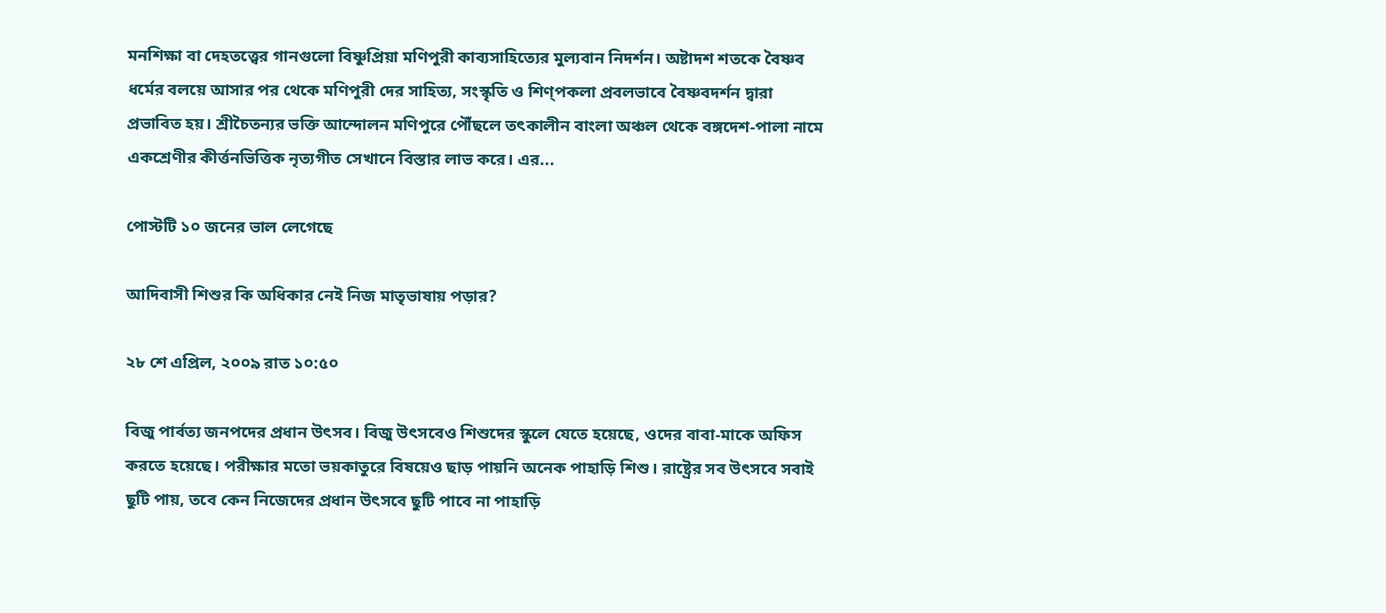মনশিক্ষা বা দেহতত্ত্বের গানগুলো বিষ্ণুপ্রিয়া মণিপুরী কাব্যসাহিত্যের মুল্যবান নিদর্শন। অষ্টাদশ শতকে বৈষ্ণব ধর্মের বলয়ে আসার পর থেকে মণিপুরী দের সাহিত্য, সংস্কৃতি ও শিণ্পকলা প্রবলভাবে বৈষ্ণবদর্শন দ্বারা প্রভাবিত হয়। শ্রীচৈতন্যর ভক্তি আন্দোলন মণিপুরে পৌঁছলে তৎকালীন বাংলা অঞ্চল থেকে বঙ্গদেশ-পালা নামে একশ্রেণীর কীর্ত্তনভিত্তিক নৃত্যগীত সেখানে বিস্তার লাভ করে। এর...

পোস্টটি ১০ জনের ভাল লেগেছে

আদিবাসী শিশুর কি অধিকার নেই নিজ মাতৃভাষায় পড়ার?

২৮ শে এপ্রিল, ২০০৯ রাত ১০:৫০

বিজু পার্বত্য জনপদের প্রধান উৎসব। বিজু উৎসবেও শিশুদের স্কুলে যেতে হয়েছে, ওদের বাবা-মাকে অফিস করতে হয়েছে। পরীক্ষার মতো ভয়কাতুরে বিষয়েও ছাড় পায়নি অনেক পাহাড়ি শিশু। রাষ্ট্রের সব উৎসবে সবাই ছুটি পায়, তবে কেন নিজেদের প্রধান উৎসবে ছুটি পাবে না পাহাড়ি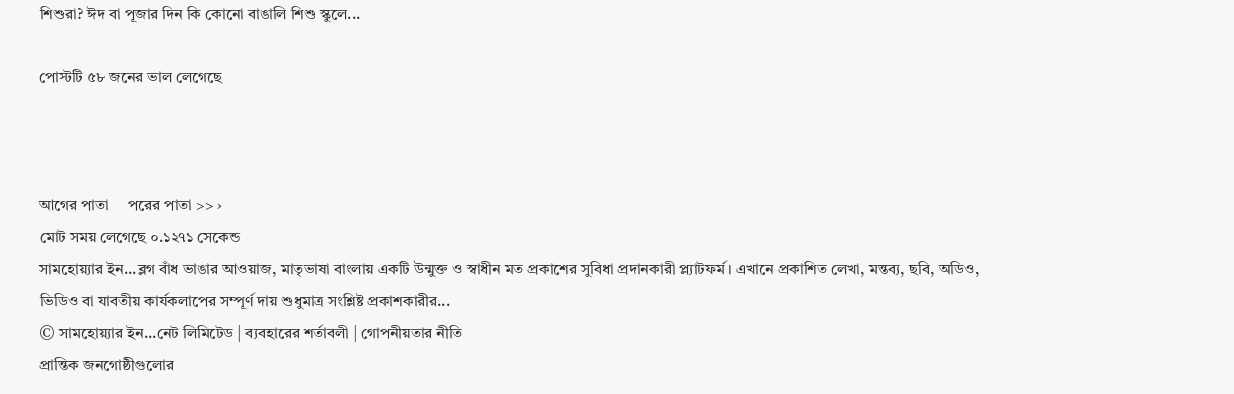শিশুরা? ঈদ বা পূজার দিন কি কোনো বাঙালি শিশু স্কুলে...

পোস্টটি ৫৮ জনের ভাল লেগেছে



আগের পাতা     পরের পাতা >> ›
মোট সময় লেগেছে ০.১২৭১ সেকেন্ড
সামহোয়‍্যার ইন...ব্লগ বাঁধ ভাঙার আওয়াজ, মাতৃভাষা বাংলায় একটি উন্মুক্ত ও স্বাধীন মত প্রকাশের সুবিধা প্রদানকারী প্ল্যাটফর্ম। এখানে প্রকাশিত লেখা, মন্তব‍্য, ছবি, অডিও, ভিডিও বা যাবতীয় কার্যকলাপের সম্পূর্ণ দায় শুধুমাত্র সংশ্লিষ্ট প্রকাশকারীর...
© সামহোয়্যার ইন...নেট লিমিটেড | ব্যবহারের শর্তাবলী | গোপনীয়তার নীতি
প্রান্তিক জনগোষ্ঠীগুলোর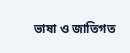ভাষা ও জাতিগত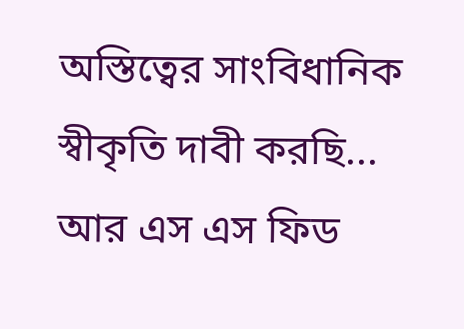অস্তিত্বের সাংবিধানিক স্বীকৃতি দাবী করছি...
আর এস এস ফিড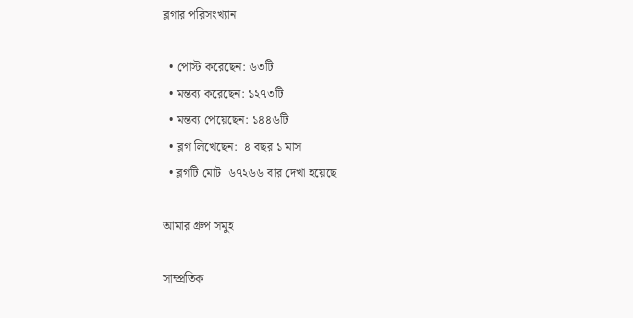ব্লগার পরিসংখ্যান

  • পোস্ট করেছেন: ৬৩টি
  • মন্তব্য করেছেন: ১২৭৩টি
  • মন্তব্য পেয়েছেন: ১৪৪৬টি
  • ব্লগ লিখেছেন:  ৪ বছর ১ মাস
  • ব্লগটি মোট  ৬৭২৬৬ বার দেখা হয়েছে

আমার গ্রুপ সমুহ

সাম্প্রতিক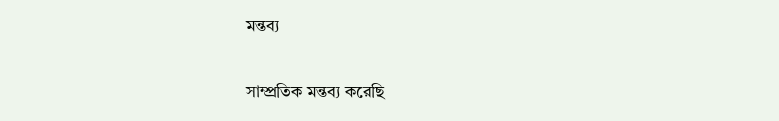মন্তব্য

সাম্প্রতিক মন্তব্য করেছি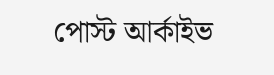পোস্ট আর্কাইভ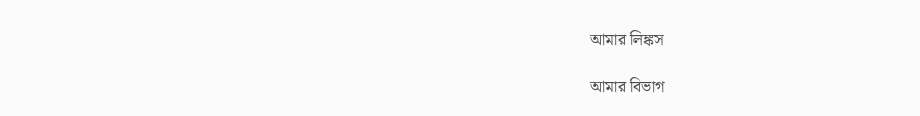আমার লিঙ্কস

আমার বিভাগ